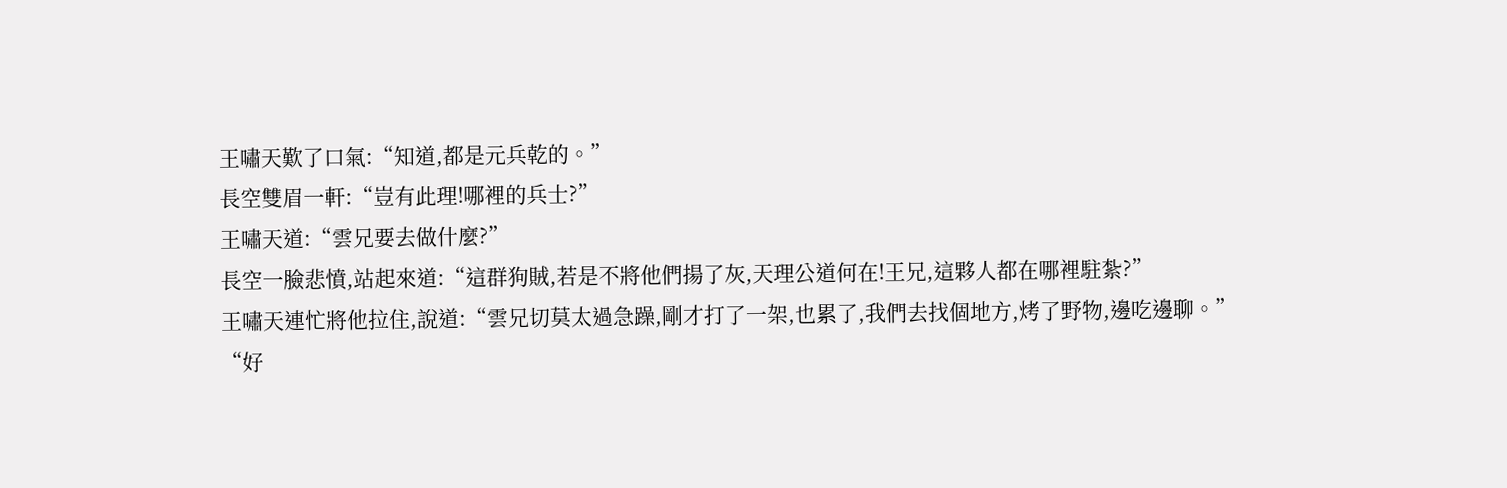王嘯天歎了口氣:“知道,都是元兵乾的。”
長空雙眉一軒:“豈有此理!哪裡的兵士?”
王嘯天道:“雲兄要去做什麼?”
長空一臉悲憤,站起來道:“這群狗賊,若是不將他們揚了灰,天理公道何在!王兄,這夥人都在哪裡駐紮?”
王嘯天連忙將他拉住,說道:“雲兄切莫太過急躁,剛才打了一架,也累了,我們去找個地方,烤了野物,邊吃邊聊。”
“好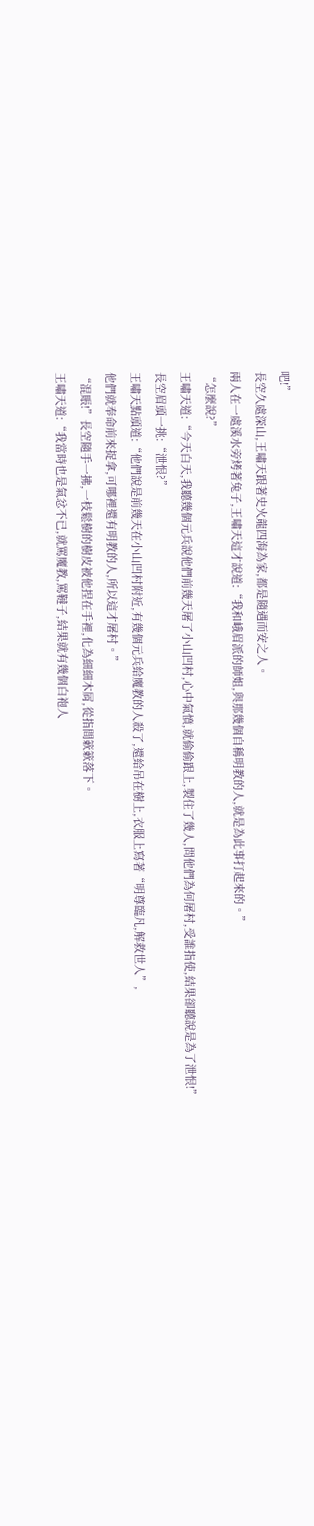吧!”
長空久處深山,王嘯天跟著史火龍四海為家,都是隨遇而安之人。
兩人在一處溪水旁烤著兔子,王嘯天這才說道:“我和峨眉派的師姐,與那幾個自稱明教的人,就是為此事打起來的。”
“怎麼說?”
王嘯天道:“今天白天,我聽幾個元兵說他們前幾天屠了小山凹村,心中氣憤,就偷偷跟上,製住了幾人,問他們為何屠村,受誰指使,結果卻聽說是為了泄恨!”
長空眉頭一挑:“泄恨?”
王嘯天點頭道:“他們說是前幾天在小山凹村附近,有幾個元兵給魔教的人殺了,還給吊在樹上,衣服上寫著“明尊臨凡,解救世人”,
他們就奉命前來捉拿,可哪裡還有明教的人,所以這才屠村。”
“混賬!”長空隨手一拂,一枝鬆樹的樹皮被他捏在手裡,化為細細木屑,從指間簌簌落下。
王嘯天道:“我當時也是氣忿不已,就罵魔教,罵韃子,結果就有幾個白袍人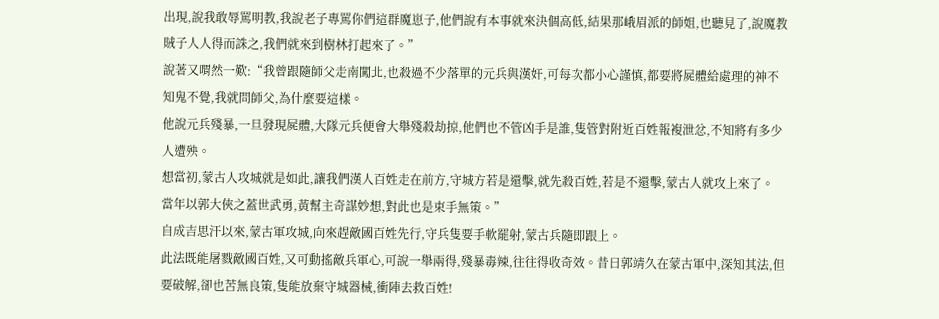出現,說我敢辱罵明教,我說老子專罵你們這群魔崽子,他們說有本事就來決個高低,結果那峨眉派的師姐,也聽見了,說魔教賊子人人得而誅之,我們就來到樹林打起來了。”
說著又喟然一歎:“我曾跟隨師父走南闖北,也殺過不少落單的元兵與漢奸,可每次都小心謹慎,都要將屍體給處理的神不知鬼不覺,我就問師父,為什麼要這樣。
他說元兵殘暴,一旦發現屍體,大隊元兵便會大舉殘殺劫掠,他們也不管凶手是誰,隻管對附近百姓報複泄忿,不知將有多少人遭殃。
想當初,蒙古人攻城就是如此,讓我們漢人百姓走在前方,守城方若是還擊,就先殺百姓,若是不還擊,蒙古人就攻上來了。
當年以郭大俠之蓋世武勇,黃幫主奇謀妙想,對此也是束手無策。”
自成吉思汗以來,蒙古軍攻城,向來趕敵國百姓先行,守兵隻要手軟罷射,蒙古兵隨即跟上。
此法既能屠戮敵國百姓,又可動搖敵兵軍心,可說一舉兩得,殘暴毒辣,往往得收奇效。昔日郭靖久在蒙古軍中,深知其法,但要破解,卻也苦無良策,隻能放棄守城器械,衝陣去救百姓!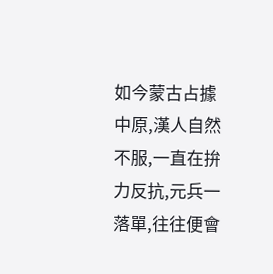如今蒙古占據中原,漢人自然不服,一直在拚力反抗,元兵一落單,往往便會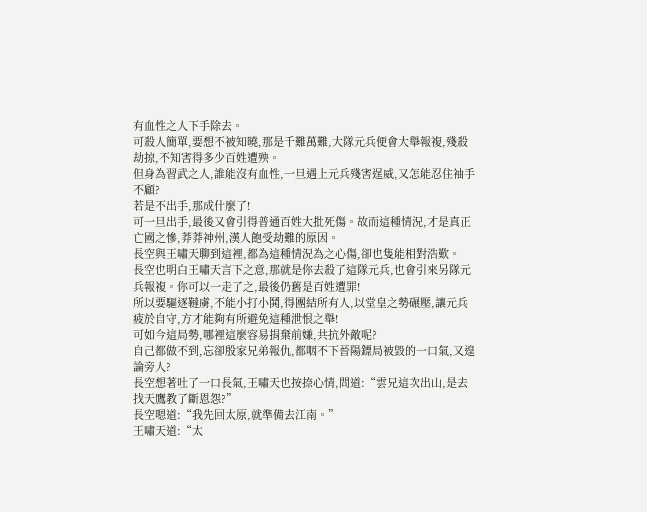有血性之人下手除去。
可殺人簡單,要想不被知曉,那是千難萬難,大隊元兵便會大舉報複,殘殺劫掠,不知害得多少百姓遭殃。
但身為習武之人,誰能沒有血性,一旦遇上元兵殘害逞威,又怎能忍住袖手不顧?
若是不出手,那成什麼了!
可一旦出手,最後又會引得普通百姓大批死傷。故而這種情況,才是真正亡國之慘,莽莽神州,漢人飽受劫難的原因。
長空與王嘯天聊到這裡,都為這種情況為之心傷,卻也隻能相對浩歎。
長空也明白王嘯天言下之意,那就是你去殺了這隊元兵,也會引來另隊元兵報複。你可以一走了之,最後仍舊是百姓遭罪!
所以要驅逐韃虜,不能小打小鬨,得團結所有人,以堂皇之勢碾壓,讓元兵疲於自守,方才能夠有所避免這種泄恨之舉!
可如今這局勢,哪裡這麼容易捐棄前嫌,共抗外敵呢?
自己都做不到,忘卻殷家兄弟報仇,都咽不下晉陽鏢局被毀的一口氣,又遑論旁人?
長空想著吐了一口長氣,王嘯天也按捺心情,問道:“雲兄這次出山,是去找天鷹教了斷恩怨?”
長空嗯道:“我先回太原,就準備去江南。”
王嘯天道:“太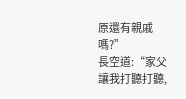原還有親戚嗎?”
長空道:“家父讓我打聽打聽,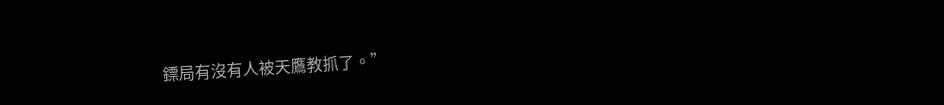鏢局有沒有人被天鷹教抓了。”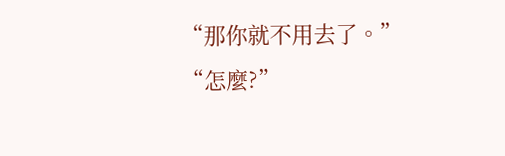“那你就不用去了。”
“怎麼?”